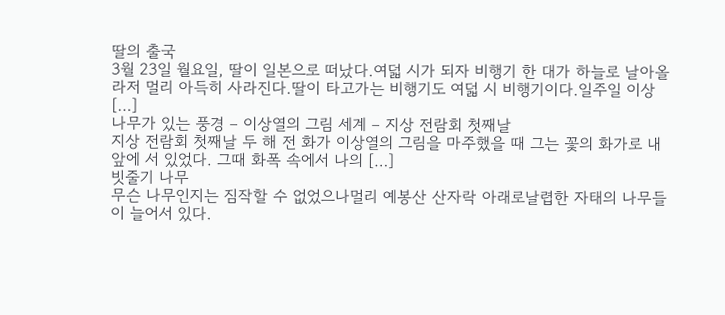딸의 출국
3월 23일 월요일, 딸이 일본으로 떠났다.여덟 시가 되자 비행기 한 대가 하늘로 날아올라저 멀리 아득히 사라진다.딸이 타고가는 비행기도 여덟 시 비행기이다.일주일 이상 […]
나무가 있는 풍경 – 이상열의 그림 세계 – 지상 전람회 첫째날
지상 전람회 첫째날 두 해 전 화가 이상열의 그림을 마주했을 때 그는 꽃의 화가로 내 앞에 서 있었다. 그때 화폭 속에서 나의 […]
빗줄기 나무
무슨 나무인지는 짐작할 수 없었으나멀리 예봉산 산자락 아래로날렵한 자태의 나무들이 늘어서 있다.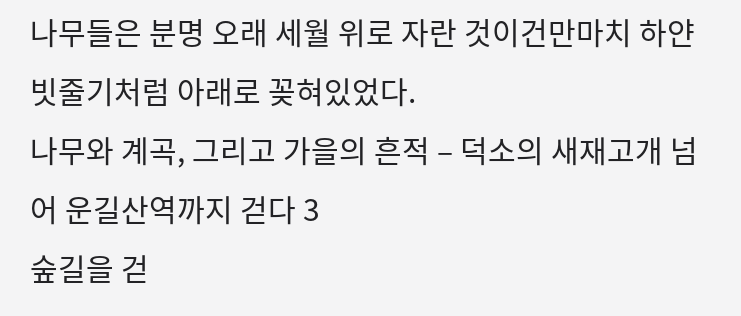나무들은 분명 오래 세월 위로 자란 것이건만마치 하얀 빗줄기처럼 아래로 꽂혀있었다.
나무와 계곡, 그리고 가을의 흔적 – 덕소의 새재고개 넘어 운길산역까지 걷다 3
숲길을 걷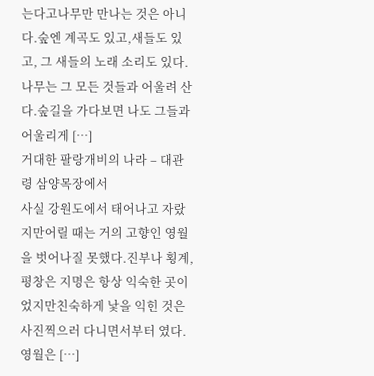는다고나무만 만나는 것은 아니다.숲엔 계곡도 있고,새들도 있고, 그 새들의 노래 소리도 있다.나무는 그 모든 것들과 어울려 산다.숲길을 가다보면 나도 그들과 어울리게 […]
거대한 팔랑개비의 나라 – 대관령 삼양목장에서
사실 강원도에서 태어나고 자랐지만어릴 때는 거의 고향인 영월을 벗어나질 못했다.진부나 횡계, 평창은 지명은 항상 익숙한 곳이었지만친숙하게 낯을 익힌 것은 사진찍으러 다니면서부터 였다.영월은 […]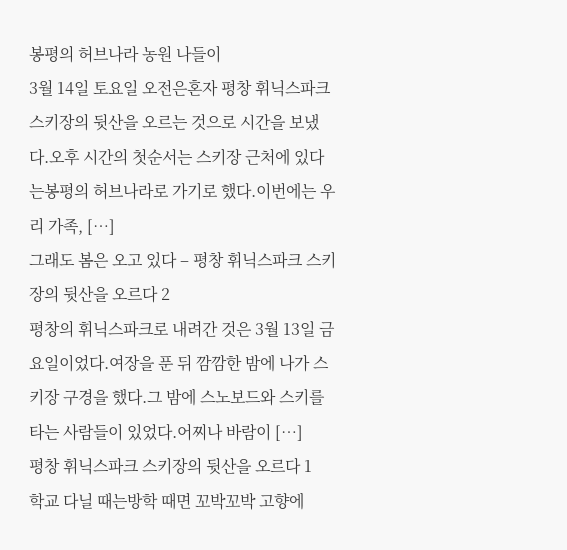봉평의 허브나라 농원 나들이
3월 14일 토요일 오전은혼자 평창 휘닉스파크 스키장의 뒷산을 오르는 것으로 시간을 보냈다.오후 시간의 첫순서는 스키장 근처에 있다는봉평의 허브나라로 가기로 했다.이번에는 우리 가족, […]
그래도 봄은 오고 있다 – 평창 휘닉스파크 스키장의 뒷산을 오르다 2
평창의 휘닉스파크로 내려간 것은 3월 13일 금요일이었다.여장을 푼 뒤 깜깜한 밤에 나가 스키장 구경을 했다.그 밤에 스노보드와 스키를 타는 사람들이 있었다.어찌나 바람이 […]
평창 휘닉스파크 스키장의 뒷산을 오르다 1
학교 다닐 때는방학 때면 꼬박꼬박 고향에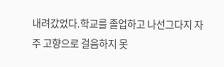내려갔었다.학교를 졸업하고 나선그다지 자주 고향으로 걸음하지 못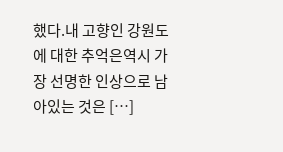했다.내 고향인 강원도에 대한 추억은역시 가장 선명한 인상으로 남아있는 것은 […]